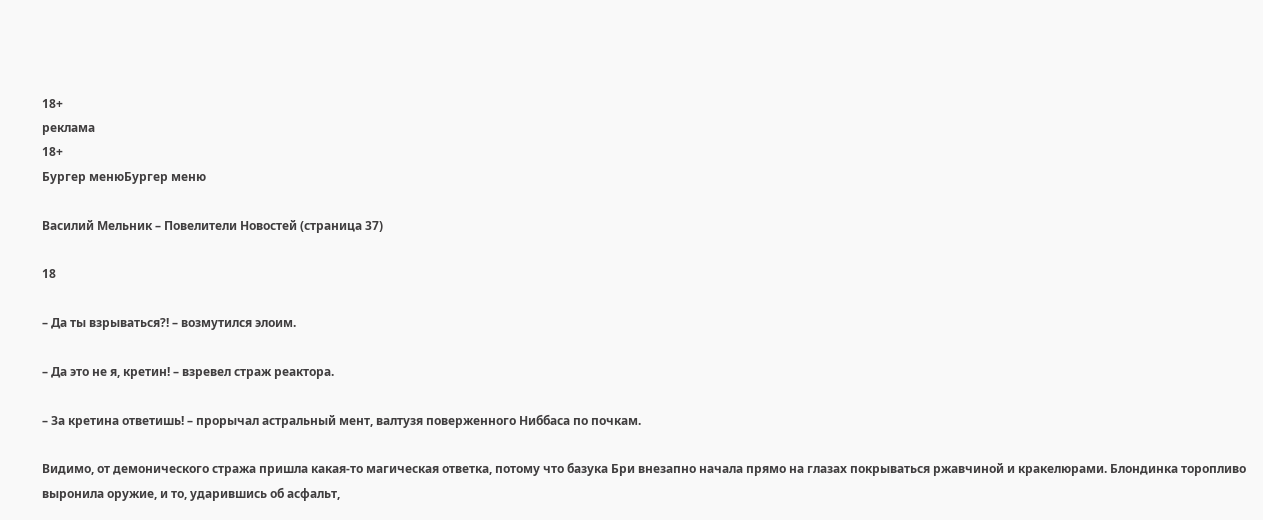18+
реклама
18+
Бургер менюБургер меню

Василий Мельник – Повелители Новостей (страница 37)

18

– Да ты взрываться?! – возмутился элоим.

– Да это не я, кретин! – взревел страж реактора.

– За кретина ответишь! – прорычал астральный мент, валтузя поверженного Ниббаса по почкам.

Видимо, от демонического стража пришла какая-то магическая ответка, потому что базука Бри внезапно начала прямо на глазах покрываться ржавчиной и кракелюрами. Блондинка торопливо выронила оружие, и то, ударившись об асфальт,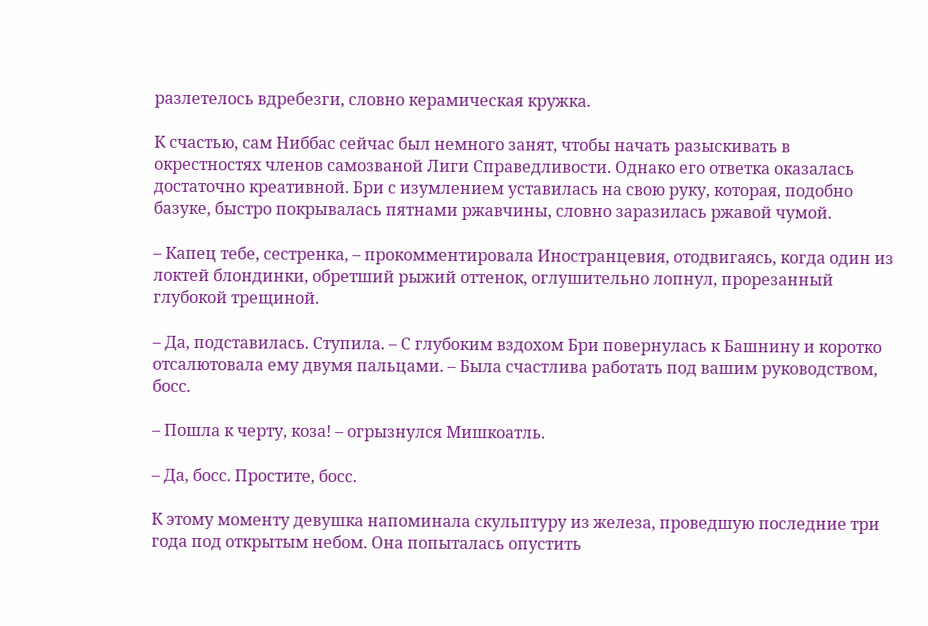разлетелось вдребезги, словно керамическая кружка.

К счастью, сам Ниббас сейчас был немного занят, чтобы начать разыскивать в окрестностях членов самозваной Лиги Справедливости. Однако его ответка оказалась достаточно креативной. Бри с изумлением уставилась на свою руку, которая, подобно базуке, быстро покрывалась пятнами ржавчины, словно заразилась ржавой чумой.

– Капец тебе, сестренка, – прокомментировала Иностранцевия, отодвигаясь, когда один из локтей блондинки, обретший рыжий оттенок, оглушительно лопнул, прорезанный глубокой трещиной.

– Да, подставилась. Ступила. – С глубоким вздохом Бри повернулась к Башнину и коротко отсалютовала ему двумя пальцами. – Была счастлива работать под вашим руководством, босс.

– Пошла к черту, коза! – огрызнулся Мишкоатль.

– Да, босс. Простите, босс.

К этому моменту девушка напоминала скульптуру из железа, проведшую последние три года под открытым небом. Она попыталась опустить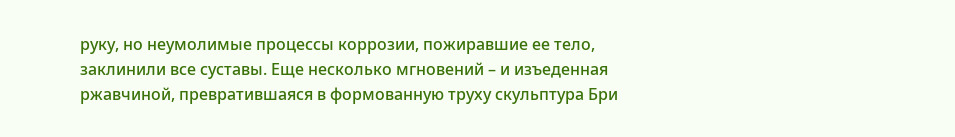руку, но неумолимые процессы коррозии, пожиравшие ее тело, заклинили все суставы. Еще несколько мгновений – и изъеденная ржавчиной, превратившаяся в формованную труху скульптура Бри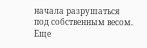начала разрушаться под собственным весом. Еще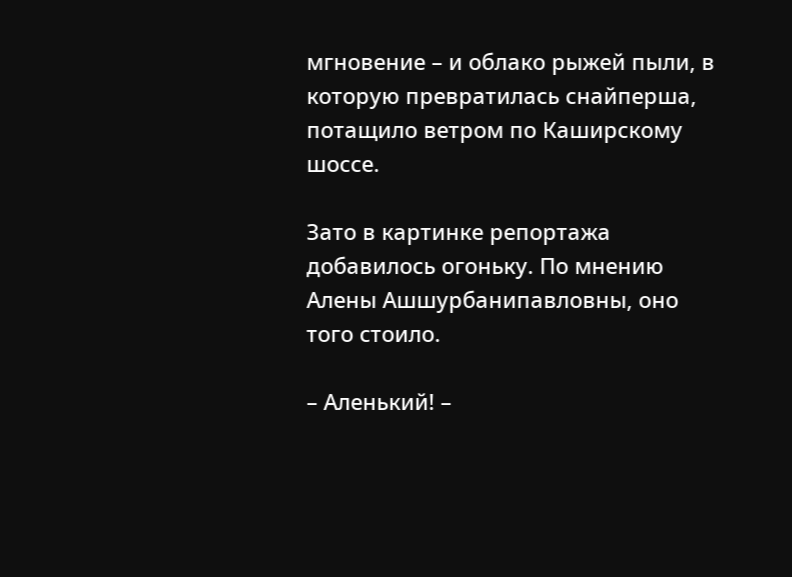мгновение – и облако рыжей пыли, в которую превратилась снайперша, потащило ветром по Каширскому шоссе.

Зато в картинке репортажа добавилось огоньку. По мнению Алены Ашшурбанипавловны, оно того стоило.

– Аленький! –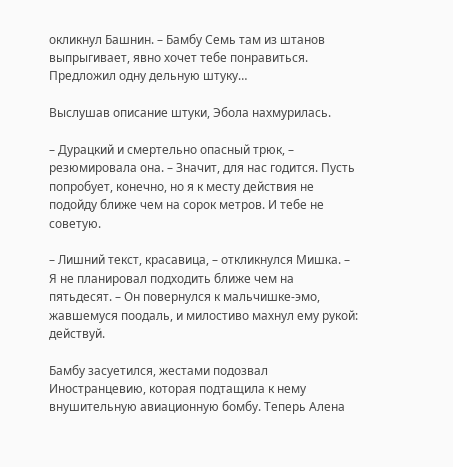окликнул Башнин. – Бамбу Семь там из штанов выпрыгивает, явно хочет тебе понравиться. Предложил одну дельную штуку…

Выслушав описание штуки, Эбола нахмурилась.

– Дурацкий и смертельно опасный трюк, – резюмировала она. – Значит, для нас годится. Пусть попробует, конечно, но я к месту действия не подойду ближе чем на сорок метров. И тебе не советую.

– Лишний текст, красавица, – откликнулся Мишка. – Я не планировал подходить ближе чем на пятьдесят. – Он повернулся к мальчишке-эмо, жавшемуся поодаль, и милостиво махнул ему рукой: действуй.

Бамбу засуетился, жестами подозвал Иностранцевию, которая подтащила к нему внушительную авиационную бомбу. Теперь Алена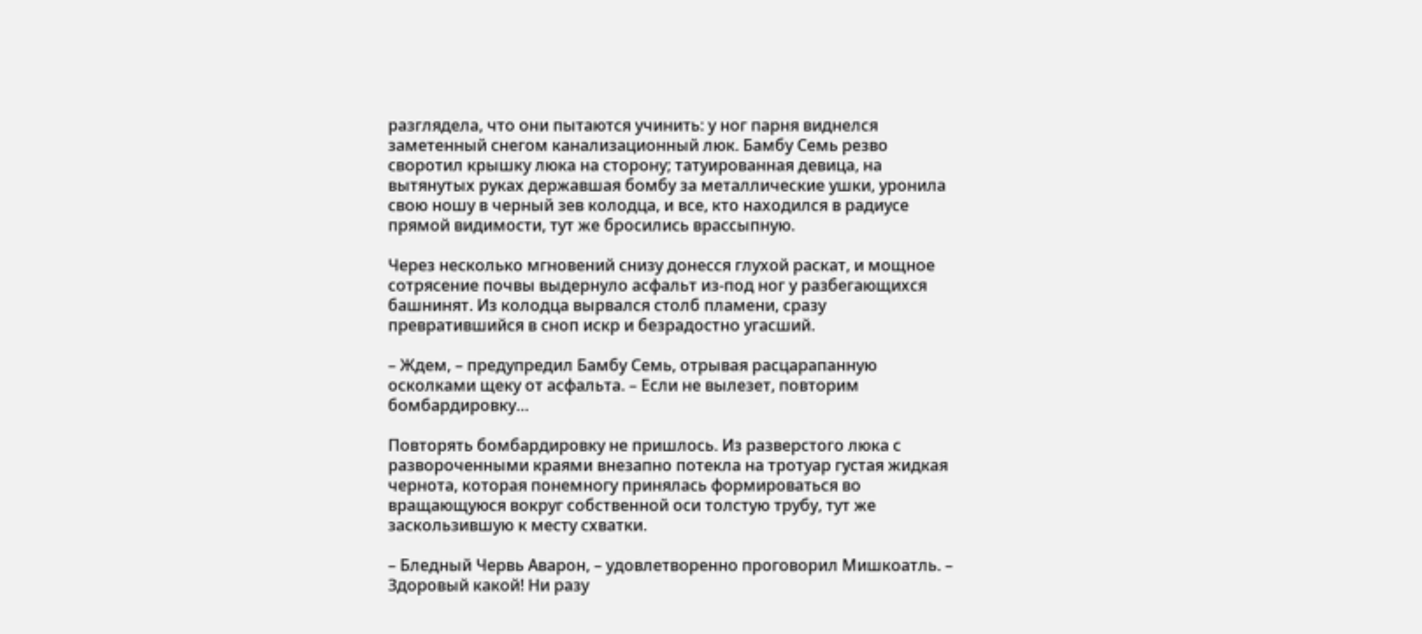разглядела, что они пытаются учинить: у ног парня виднелся заметенный снегом канализационный люк. Бамбу Семь резво своротил крышку люка на сторону; татуированная девица, на вытянутых руках державшая бомбу за металлические ушки, уронила свою ношу в черный зев колодца, и все, кто находился в радиусе прямой видимости, тут же бросились врассыпную.

Через несколько мгновений снизу донесся глухой раскат, и мощное сотрясение почвы выдернуло асфальт из-под ног у разбегающихся башнинят. Из колодца вырвался столб пламени, сразу превратившийся в сноп искр и безрадостно угасший.

– Ждем, – предупредил Бамбу Семь, отрывая расцарапанную осколками щеку от асфальта. – Если не вылезет, повторим бомбардировку…

Повторять бомбардировку не пришлось. Из разверстого люка с развороченными краями внезапно потекла на тротуар густая жидкая чернота, которая понемногу принялась формироваться во вращающуюся вокруг собственной оси толстую трубу, тут же заскользившую к месту схватки.

– Бледный Червь Аварон, – удовлетворенно проговорил Мишкоатль. – Здоровый какой! Ни разу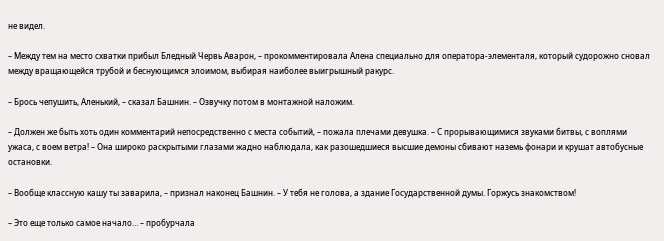не видел.

– Между тем на место схватки прибыл Бледный Червь Аварон, – прокомментировала Алена специально для оператора-элементаля, который судорожно сновал между вращающейся трубой и беснующимся элоимом, выбирая наиболее выигрышный ракурс.

– Брось чепушить, Аленький, – сказал Башнин. – Озвучку потом в монтажной наложим.

– Должен же быть хоть один комментарий непосредственно с места событий, – пожала плечами девушка. – С прорывающимися звуками битвы, с воплями ужаса, с воем ветра! – Она широко раскрытыми глазами жадно наблюдала, как разошедшиеся высшие демоны сбивают наземь фонари и крушат автобусные остановки.

– Вообще классную кашу ты заварила, – признал наконец Башнин. – У тебя не голова, а здание Государственной думы. Горжусь знакомством!

– Это еще только самое начало… – пробурчала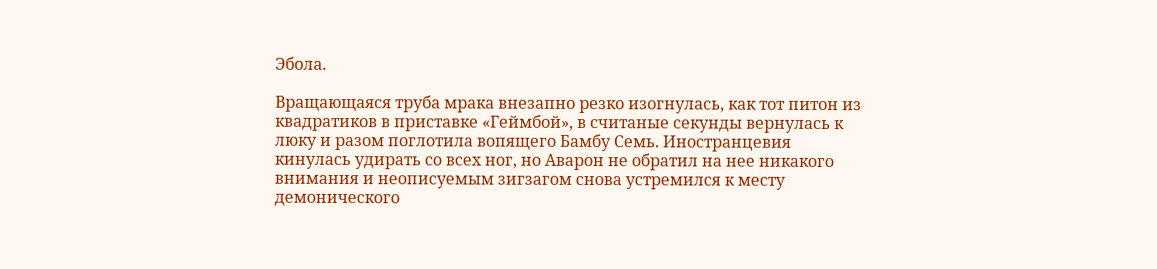Эбола.

Вращающаяся труба мрака внезапно резко изогнулась, как тот питон из квадратиков в приставке «Геймбой», в считаные секунды вернулась к люку и разом поглотила вопящего Бамбу Семь. Иностранцевия кинулась удирать со всех ног, но Аварон не обратил на нее никакого внимания и неописуемым зигзагом снова устремился к месту демонического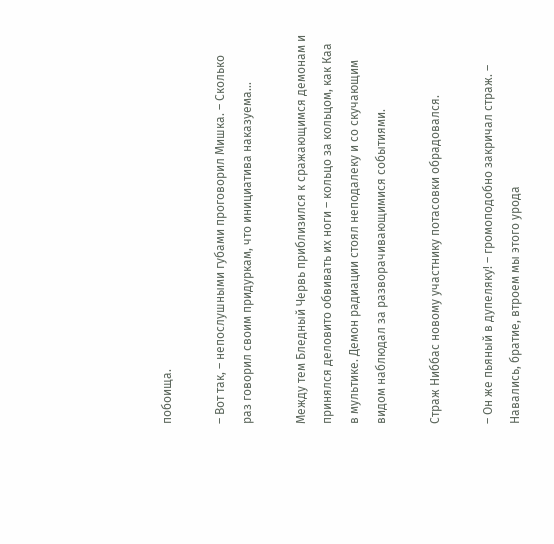побоища.

– Вот так, – непослушными губами проговорил Мишка. – Сколько раз говорил своим придуркам, что инициатива наказуема…

Между тем Бледный Червь приблизился к сражающимся демонам и принялся деловито обвивать их ноги – кольцо за кольцом, как Каа в мультике. Демон радиации стоял неподалеку и со скучающим видом наблюдал за разворачивающимися событиями.

Страж Ниббас новому участнику потасовки обрадовался.

– Он же пьяный в дупеляку! – громоподобно закричал страж. – Навались, братие, втроем мы этого урода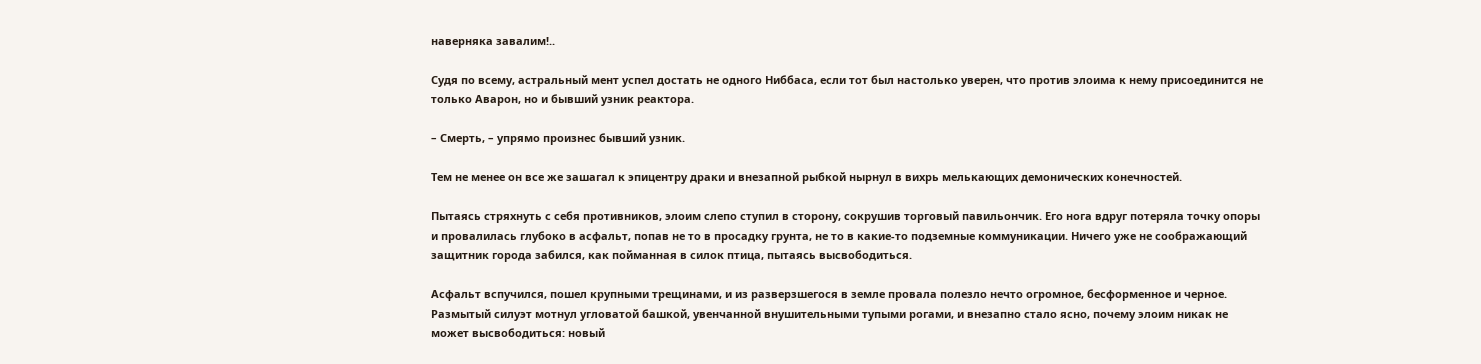наверняка завалим!..

Судя по всему, астральный мент успел достать не одного Ниббаса, если тот был настолько уверен, что против элоима к нему присоединится не только Аварон, но и бывший узник реактора.

– Смерть, – упрямо произнес бывший узник.

Тем не менее он все же зашагал к эпицентру драки и внезапной рыбкой нырнул в вихрь мелькающих демонических конечностей.

Пытаясь стряхнуть с себя противников, элоим слепо ступил в сторону, сокрушив торговый павильончик. Его нога вдруг потеряла точку опоры и провалилась глубоко в асфальт, попав не то в просадку грунта, не то в какие-то подземные коммуникации. Ничего уже не соображающий защитник города забился, как пойманная в силок птица, пытаясь высвободиться.

Асфальт вспучился, пошел крупными трещинами, и из разверзшегося в земле провала полезло нечто огромное, бесформенное и черное. Размытый силуэт мотнул угловатой башкой, увенчанной внушительными тупыми рогами, и внезапно стало ясно, почему элоим никак не может высвободиться: новый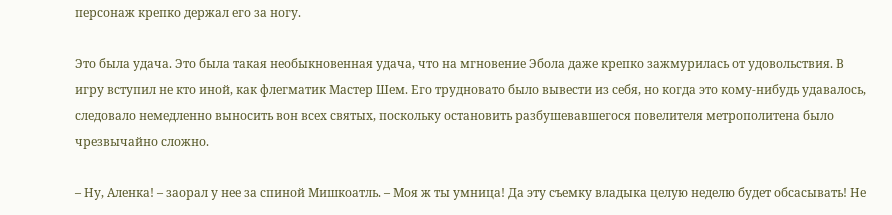персонаж крепко держал его за ногу.

Это была удача. Это была такая необыкновенная удача, что на мгновение Эбола даже крепко зажмурилась от удовольствия. В игру вступил не кто иной, как флегматик Мастер Шем. Его трудновато было вывести из себя, но когда это кому-нибудь удавалось, следовало немедленно выносить вон всех святых, поскольку остановить разбушевавшегося повелителя метрополитена было чрезвычайно сложно.

– Ну, Аленка! – заорал у нее за спиной Мишкоатль. – Моя ж ты умница! Да эту съемку владыка целую неделю будет обсасывать! Не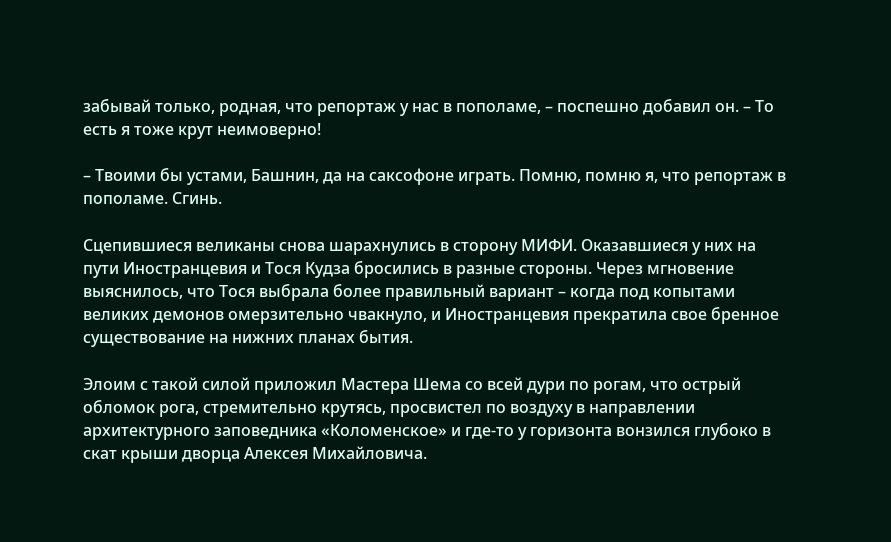забывай только, родная, что репортаж у нас в пополаме, – поспешно добавил он. – То есть я тоже крут неимоверно!

– Твоими бы устами, Башнин, да на саксофоне играть. Помню, помню я, что репортаж в пополаме. Сгинь.

Сцепившиеся великаны снова шарахнулись в сторону МИФИ. Оказавшиеся у них на пути Иностранцевия и Тося Кудза бросились в разные стороны. Через мгновение выяснилось, что Тося выбрала более правильный вариант – когда под копытами великих демонов омерзительно чвакнуло, и Иностранцевия прекратила свое бренное существование на нижних планах бытия.

Элоим с такой силой приложил Мастера Шема со всей дури по рогам, что острый обломок рога, стремительно крутясь, просвистел по воздуху в направлении архитектурного заповедника «Коломенское» и где-то у горизонта вонзился глубоко в скат крыши дворца Алексея Михайловича.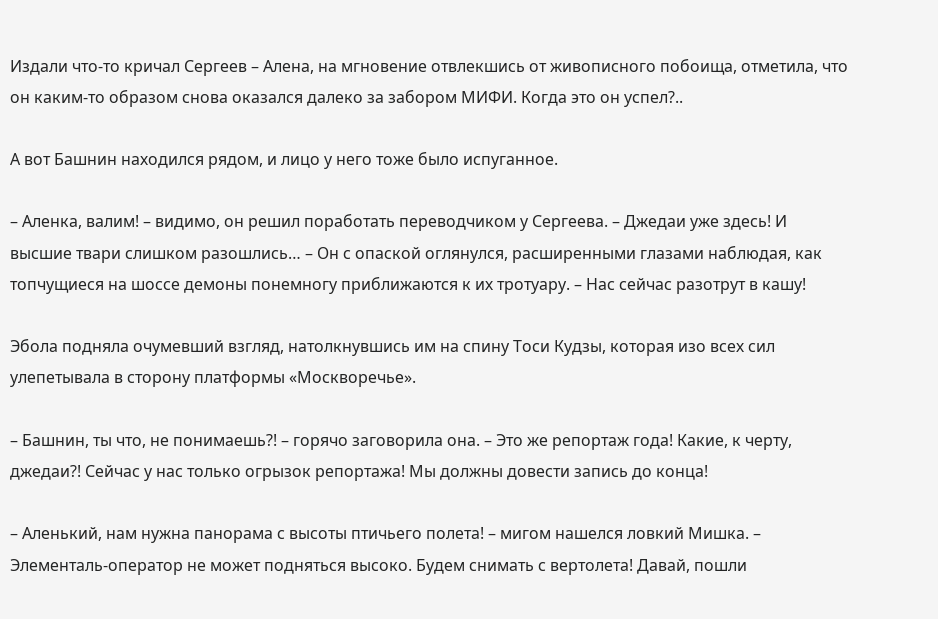Издали что-то кричал Сергеев – Алена, на мгновение отвлекшись от живописного побоища, отметила, что он каким-то образом снова оказался далеко за забором МИФИ. Когда это он успел?..

А вот Башнин находился рядом, и лицо у него тоже было испуганное.

– Аленка, валим! – видимо, он решил поработать переводчиком у Сергеева. – Джедаи уже здесь! И высшие твари слишком разошлись… – Он с опаской оглянулся, расширенными глазами наблюдая, как топчущиеся на шоссе демоны понемногу приближаются к их тротуару. – Нас сейчас разотрут в кашу!

Эбола подняла очумевший взгляд, натолкнувшись им на спину Тоси Кудзы, которая изо всех сил улепетывала в сторону платформы «Москворечье».

– Башнин, ты что, не понимаешь?! – горячо заговорила она. – Это же репортаж года! Какие, к черту, джедаи?! Сейчас у нас только огрызок репортажа! Мы должны довести запись до конца!

– Аленький, нам нужна панорама с высоты птичьего полета! – мигом нашелся ловкий Мишка. – Элементаль-оператор не может подняться высоко. Будем снимать с вертолета! Давай, пошли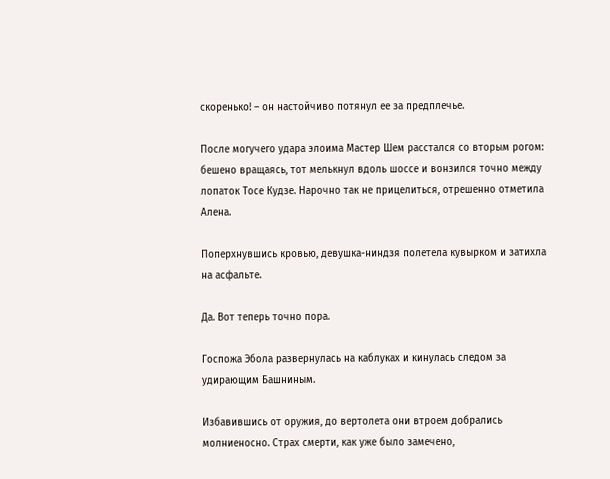скоренько! – он настойчиво потянул ее за предплечье.

После могучего удара элоима Мастер Шем расстался со вторым рогом: бешено вращаясь, тот мелькнул вдоль шоссе и вонзился точно между лопаток Тосе Кудзе. Нарочно так не прицелиться, отрешенно отметила Алена.

Поперхнувшись кровью, девушка-ниндзя полетела кувырком и затихла на асфальте.

Да. Вот теперь точно пора.

Госпожа Эбола развернулась на каблуках и кинулась следом за удирающим Башниным.

Избавившись от оружия, до вертолета они втроем добрались молниеносно. Страх смерти, как уже было замечено,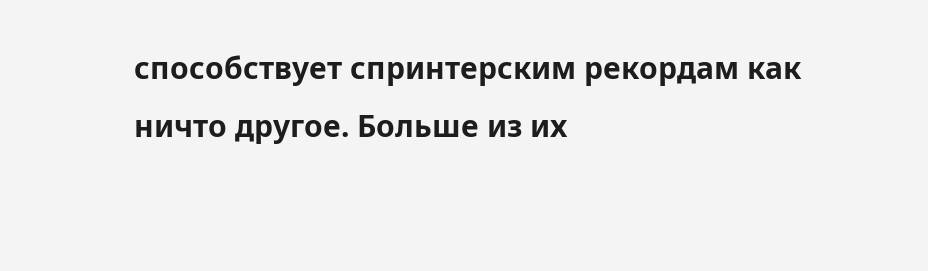способствует спринтерским рекордам как ничто другое. Больше из их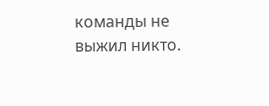команды не выжил никто.